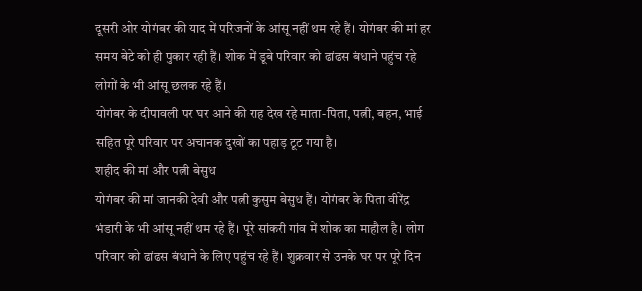दूसरी ओर योगंबर की याद में परिजनों के आंसू नहीं थम रहे हैं। योगंबर की मां हर समय बेटे को ही पुकार रही हैं। शोक में डूबे परिवार को ढांढस बंधाने पहुंच रहे लोगों के भी आंसू छलक रहे हैं।
योगंबर के दीपावली पर घर आने की राह देख रहे माता-पिता, पत्नी, बहन, भाई सहित पूरे परिवार पर अचानक दुखों का पहाड़ टूट गया है।
शहीद की मां और पत्नी बेसुध
योगंबर की मां जानकी देवी और पत्नी कुसुम बेसुध हैं। योगंबर के पिता वीरेंद्र भंडारी के भी आंसू नहीं थम रहे हैं। पूरे सांकरी गांव में शोक का माहौल है। लोग परिवार को ढांढस बंधाने के लिए पहुंच रहे हैं। शुक्रवार से उनके घर पर पूरे दिन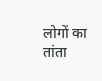लोगों का तांता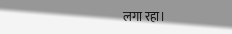लगा रहा।